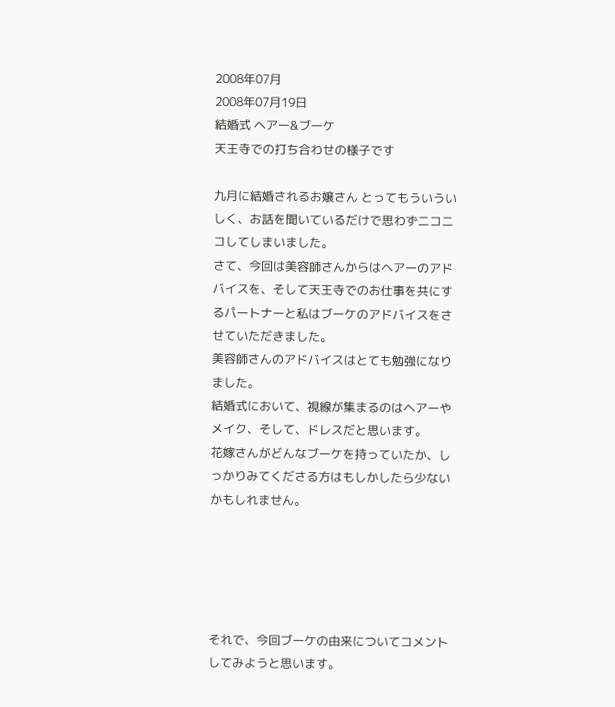2008年07月
2008年07月19日
結婚式 ヘアー&ブーケ
天王寺での打ち合わせの様子です

九月に結婚されるお嬢さん とってもういういしく、お話を聞いているだけで思わずニコニコしてしまいました。
さて、今回は美容師さんからはヘアーのアドバイスを、そして天王寺でのお仕事を共にするパートナーと私はブーケのアドバイスをさせていただきました。
美容師さんのアドバイスはとても勉強になりました。
結婚式において、視線が集まるのはヘアーやメイク、そして、ドレスだと思います。
花嫁さんがどんなブーケを持っていたか、しっかりみてくださる方はもしかしたら少ないかもしれません。





それで、今回ブーケの由来についてコメントしてみようと思います。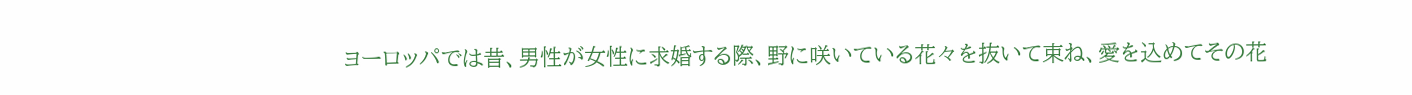ヨーロッパでは昔、男性が女性に求婚する際、野に咲いている花々を抜いて束ね、愛を込めてその花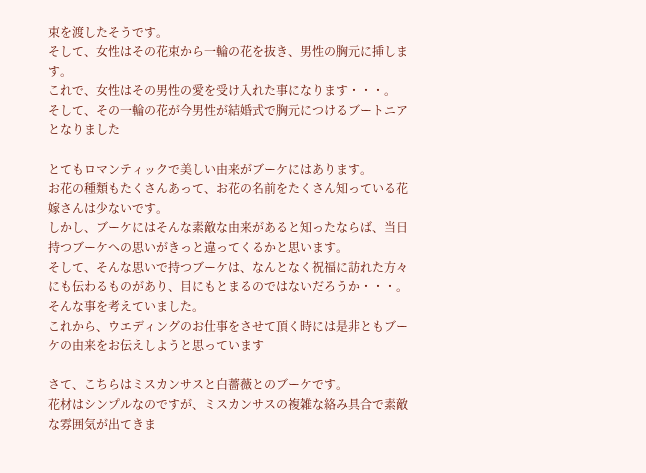束を渡したそうです。
そして、女性はその花束から一輪の花を抜き、男性の胸元に挿します。
これで、女性はその男性の愛を受け入れた事になります・・・。
そして、その一輪の花が今男性が結婚式で胸元につけるブートニアとなりました

とてもロマンティックで美しい由来がブーケにはあります。
お花の種類もたくさんあって、お花の名前をたくさん知っている花嫁さんは少ないです。
しかし、ブーケにはそんな素敵な由来があると知ったならば、当日持つブーケへの思いがきっと違ってくるかと思います。
そして、そんな思いで持つブーケは、なんとなく祝福に訪れた方々にも伝わるものがあり、目にもとまるのではないだろうか・・・。
そんな事を考えていました。
これから、ウエディングのお仕事をさせて頂く時には是非ともブーケの由来をお伝えしようと思っています

さて、こちらはミスカンサスと白薔薇とのブーケです。
花材はシンプルなのですが、ミスカンサスの複雑な絡み具合で素敵な雰囲気が出てきま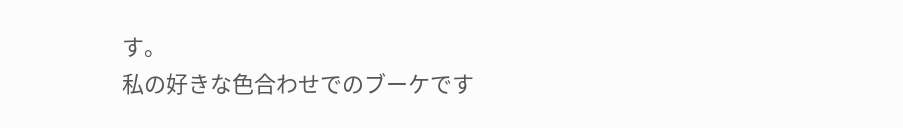す。
私の好きな色合わせでのブーケです